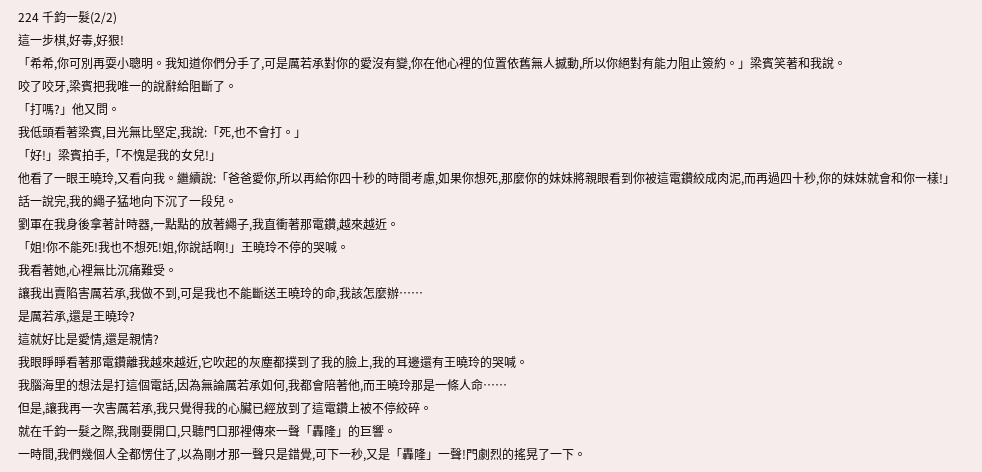224 千鈞一髮(2/2)
這一步棋,好毒,好狠!
「希希,你可別再耍小聰明。我知道你們分手了,可是厲若承對你的愛沒有變,你在他心裡的位置依舊無人撼動,所以你絕對有能力阻止簽約。」梁賓笑著和我說。
咬了咬牙,梁賓把我唯一的說辭給阻斷了。
「打嗎?」他又問。
我低頭看著梁賓,目光無比堅定,我說:「死,也不會打。」
「好!」梁賓拍手,「不愧是我的女兒!」
他看了一眼王曉玲,又看向我。繼續說:「爸爸愛你,所以再給你四十秒的時間考慮,如果你想死,那麼你的妹妹將親眼看到你被這電鑽絞成肉泥,而再過四十秒,你的妹妹就會和你一樣!」
話一說完,我的繩子猛地向下沉了一段兒。
劉軍在我身後拿著計時器,一點點的放著繩子,我直衝著那電鑽,越來越近。
「姐!你不能死!我也不想死!姐,你說話啊!」王曉玲不停的哭喊。
我看著她,心裡無比沉痛難受。
讓我出賣陷害厲若承,我做不到,可是我也不能斷送王曉玲的命,我該怎麼辦……
是厲若承,還是王曉玲?
這就好比是愛情,還是親情?
我眼睜睜看著那電鑽離我越來越近,它吹起的灰塵都撲到了我的臉上,我的耳邊還有王曉玲的哭喊。
我腦海里的想法是打這個電話,因為無論厲若承如何,我都會陪著他,而王曉玲那是一條人命……
但是,讓我再一次害厲若承,我只覺得我的心臟已經放到了這電鑽上被不停絞碎。
就在千鈞一髮之際,我剛要開口,只聽門口那裡傳來一聲「轟隆」的巨響。
一時間,我們幾個人全都愣住了,以為剛才那一聲只是錯覺,可下一秒,又是「轟隆」一聲!門劇烈的搖晃了一下。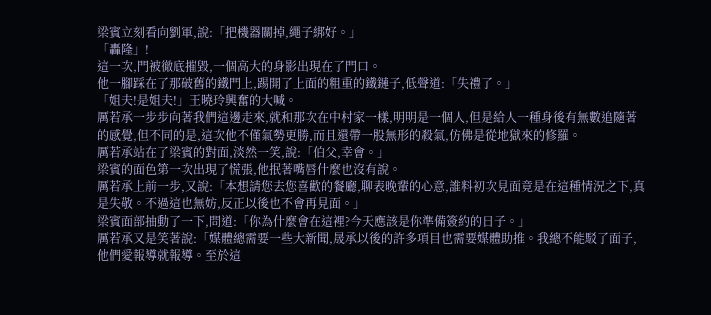梁賓立刻看向劉軍,說:「把機器關掉,繩子綁好。」
「轟隆」!
這一次,門被徹底摧毀,一個高大的身影出現在了門口。
他一腳踩在了那破舊的鐵門上,踢開了上面的粗重的鐵鏈子,低聲道:「失禮了。」
「姐夫!是姐夫!」王曉玲興奮的大喊。
厲若承一步步向著我們這邊走來,就和那次在中村家一樣,明明是一個人,但是給人一種身後有無數追隨著的感覺,但不同的是,這次他不僅氣勢更勝,而且還帶一股無形的殺氣,仿佛是從地獄來的修羅。
厲若承站在了梁賓的對面,淡然一笑,說:「伯父,幸會。」
梁賓的面色第一次出現了慌張,他抿著嘴唇什麼也沒有說。
厲若承上前一步,又說:「本想請您去您喜歡的餐廳,聊表晚輩的心意,誰料初次見面竟是在這種情況之下,真是失敬。不過這也無妨,反正以後也不會再見面。」
梁賓面部抽動了一下,問道:「你為什麼會在這裡?今天應該是你準備簽約的日子。」
厲若承又是笑著說:「媒體總需要一些大新聞,晟承以後的許多項目也需要媒體助推。我總不能駁了面子,他們愛報導就報導。至於這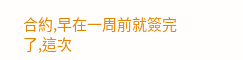合約,早在一周前就簽完了,這次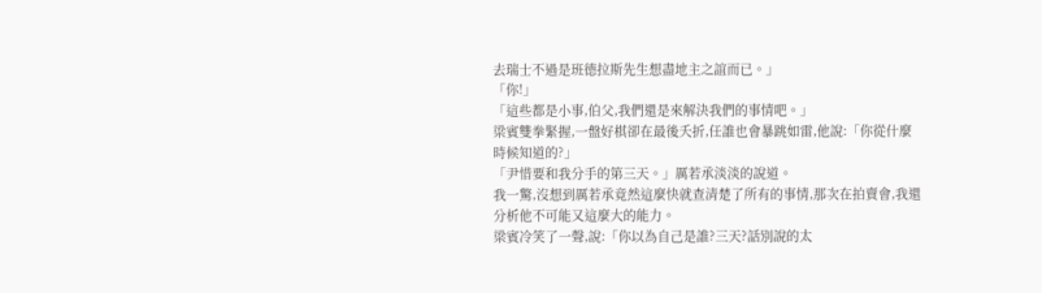去瑞士不過是班德拉斯先生想盡地主之誼而已。」
「你!」
「這些都是小事,伯父,我們還是來解決我們的事情吧。」
梁賓雙拳緊握,一盤好棋卻在最後夭折,任誰也會暴跳如雷,他說:「你從什麼時候知道的?」
「尹惜要和我分手的第三天。」厲若承淡淡的說道。
我一驚,沒想到厲若承竟然這麼快就查清楚了所有的事情,那次在拍賣會,我還分析他不可能又這麼大的能力。
梁賓冷笑了一聲,說:「你以為自己是誰?三天?話別說的太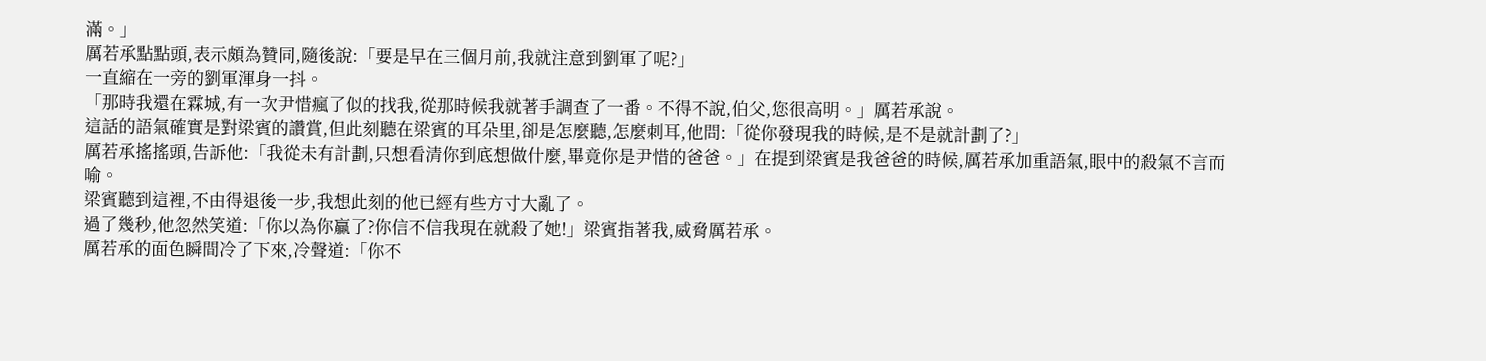滿。」
厲若承點點頭,表示頗為贊同,隨後說:「要是早在三個月前,我就注意到劉軍了呢?」
一直縮在一旁的劉軍渾身一抖。
「那時我還在霖城,有一次尹惜瘋了似的找我,從那時候我就著手調查了一番。不得不說,伯父,您很高明。」厲若承說。
這話的語氣確實是對梁賓的讚賞,但此刻聽在梁賓的耳朵里,卻是怎麼聽,怎麼刺耳,他問:「從你發現我的時候,是不是就計劃了?」
厲若承搖搖頭,告訴他:「我從未有計劃,只想看清你到底想做什麼,畢竟你是尹惜的爸爸。」在提到梁賓是我爸爸的時候,厲若承加重語氣,眼中的殺氣不言而喻。
梁賓聽到這裡,不由得退後一步,我想此刻的他已經有些方寸大亂了。
過了幾秒,他忽然笑道:「你以為你贏了?你信不信我現在就殺了她!」梁賓指著我,威脅厲若承。
厲若承的面色瞬間冷了下來,冷聲道:「你不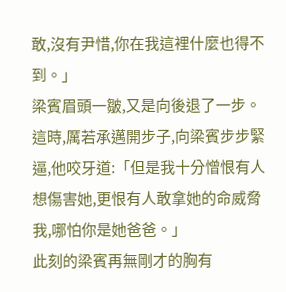敢,沒有尹惜,你在我這裡什麼也得不到。」
梁賓眉頭一皺,又是向後退了一步。
這時,厲若承邁開步子,向梁賓步步緊逼,他咬牙道:「但是我十分憎恨有人想傷害她,更恨有人敢拿她的命威脅我,哪怕你是她爸爸。」
此刻的梁賓再無剛才的胸有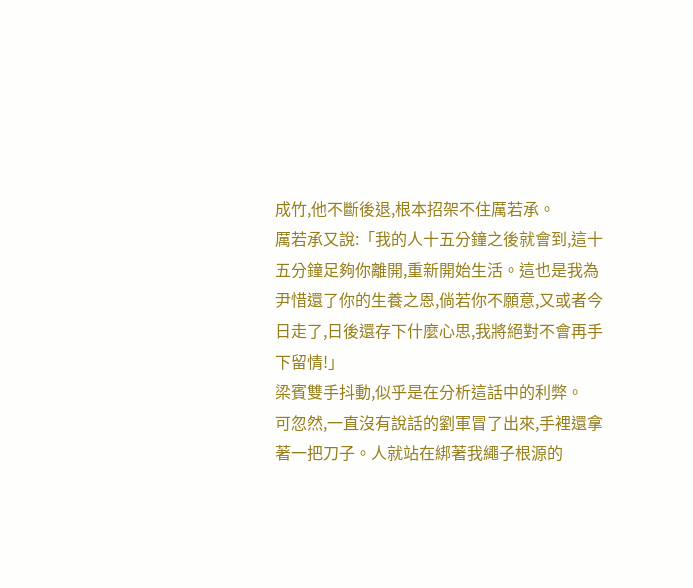成竹,他不斷後退,根本招架不住厲若承。
厲若承又說:「我的人十五分鐘之後就會到,這十五分鐘足夠你離開,重新開始生活。這也是我為尹惜還了你的生養之恩,倘若你不願意,又或者今日走了,日後還存下什麼心思,我將絕對不會再手下留情!」
梁賓雙手抖動,似乎是在分析這話中的利弊。
可忽然,一直沒有說話的劉軍冒了出來,手裡還拿著一把刀子。人就站在綁著我繩子根源的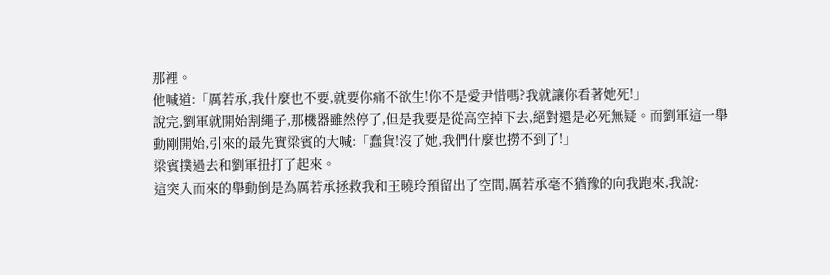那裡。
他喊道:「厲若承,我什麼也不要,就要你痛不欲生!你不是愛尹惜嗎?我就讓你看著她死!」
說完,劉軍就開始割繩子,那機器雖然停了,但是我要是從高空掉下去,絕對還是必死無疑。而劉軍這一舉動剛開始,引來的最先實梁賓的大喊:「蠢貨!沒了她,我們什麼也撈不到了!」
梁賓撲過去和劉軍扭打了起來。
這突入而來的舉動倒是為厲若承拯救我和王曉玲預留出了空間,厲若承毫不猶豫的向我跑來,我說: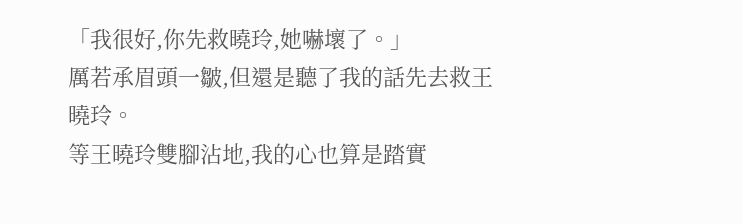「我很好,你先救曉玲,她嚇壞了。」
厲若承眉頭一皺,但還是聽了我的話先去救王曉玲。
等王曉玲雙腳沾地,我的心也算是踏實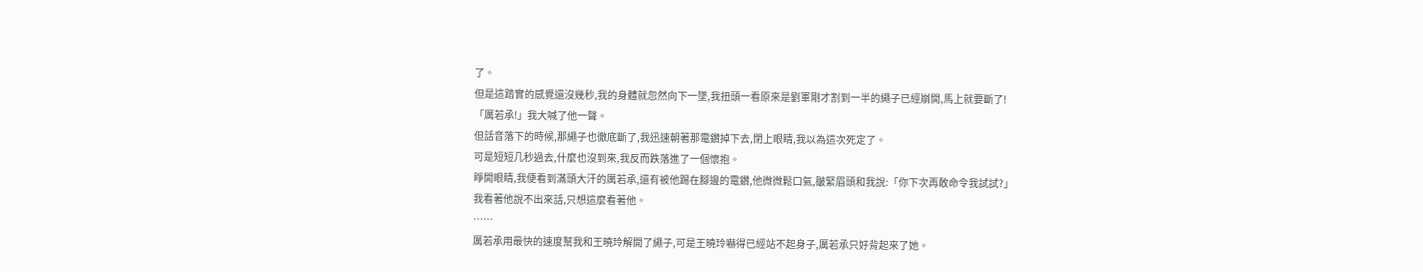了。
但是這踏實的感覺還沒幾秒,我的身體就忽然向下一墜,我扭頭一看原來是劉軍剛才割到一半的繩子已經崩開,馬上就要斷了!
「厲若承!」我大喊了他一聲。
但話音落下的時候,那繩子也徹底斷了,我迅速朝著那電鑽掉下去,閉上眼睛,我以為這次死定了。
可是短短几秒過去,什麼也沒到來,我反而跌落進了一個懷抱。
睜開眼睛,我便看到滿頭大汗的厲若承,還有被他踢在腳邊的電鑽,他微微鬆口氣,皺緊眉頭和我說:「你下次再敢命令我試試?」
我看著他說不出來話,只想這麼看著他。
……
厲若承用最快的速度幫我和王曉玲解開了繩子,可是王曉玲嚇得已經站不起身子,厲若承只好背起來了她。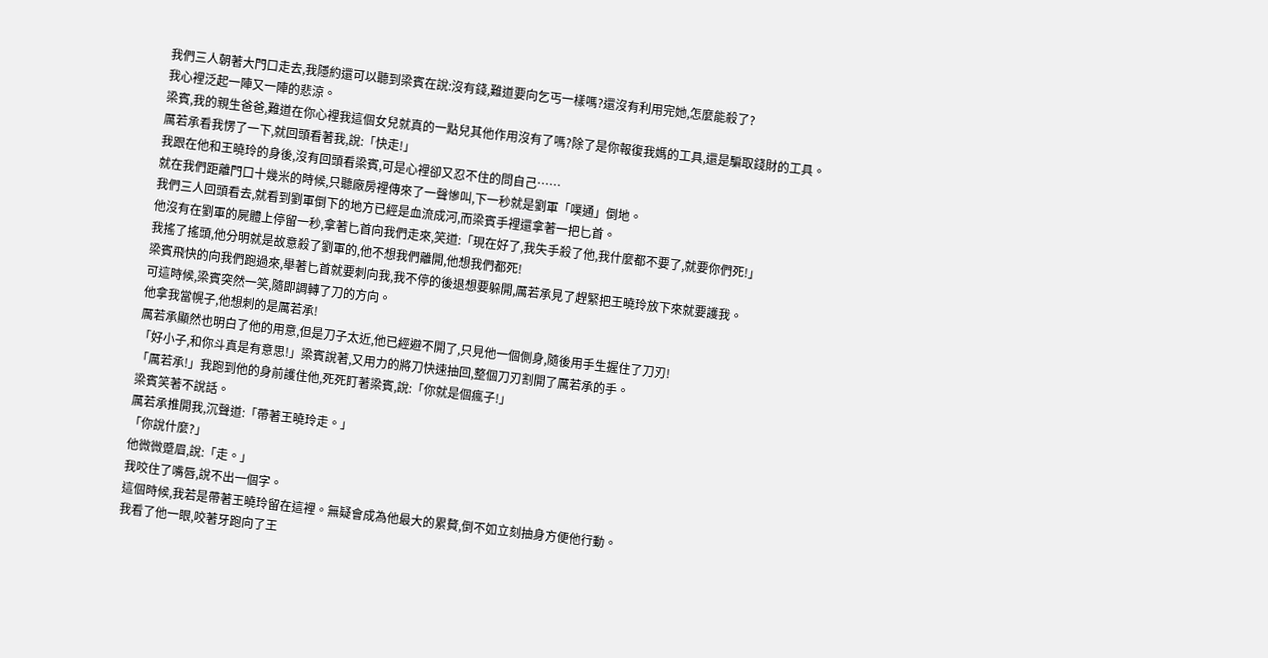我們三人朝著大門口走去,我隱約還可以聽到梁賓在說:沒有錢,難道要向乞丐一樣嗎?還沒有利用完她,怎麼能殺了?
我心裡泛起一陣又一陣的悲涼。
梁賓,我的親生爸爸,難道在你心裡我這個女兒就真的一點兒其他作用沒有了嗎?除了是你報復我媽的工具,還是騙取錢財的工具。
厲若承看我愣了一下,就回頭看著我,說:「快走!」
我跟在他和王曉玲的身後,沒有回頭看梁賓,可是心裡卻又忍不住的問自己……
就在我們距離門口十幾米的時候,只聽廠房裡傳來了一聲慘叫,下一秒就是劉軍「噗通」倒地。
我們三人回頭看去,就看到劉軍倒下的地方已經是血流成河,而梁賓手裡還拿著一把匕首。
他沒有在劉軍的屍體上停留一秒,拿著匕首向我們走來,笑道:「現在好了,我失手殺了他,我什麼都不要了,就要你們死!」
我搖了搖頭,他分明就是故意殺了劉軍的,他不想我們離開,他想我們都死!
梁賓飛快的向我們跑過來,舉著匕首就要刺向我,我不停的後退想要躲開,厲若承見了趕緊把王曉玲放下來就要護我。
可這時候,梁賓突然一笑,隨即調轉了刀的方向。
他拿我當幌子,他想刺的是厲若承!
厲若承顯然也明白了他的用意,但是刀子太近,他已經避不開了,只見他一個側身,隨後用手生握住了刀刃!
「好小子,和你斗真是有意思!」梁賓說著,又用力的將刀快速抽回,整個刀刃割開了厲若承的手。
「厲若承!」我跑到他的身前護住他,死死盯著梁賓,說:「你就是個瘋子!」
梁賓笑著不說話。
厲若承推開我,沉聲道:「帶著王曉玲走。」
「你說什麼?」
他微微蹙眉,說:「走。」
我咬住了嘴唇,說不出一個字。
這個時候,我若是帶著王曉玲留在這裡。無疑會成為他最大的累贅,倒不如立刻抽身方便他行動。
我看了他一眼,咬著牙跑向了王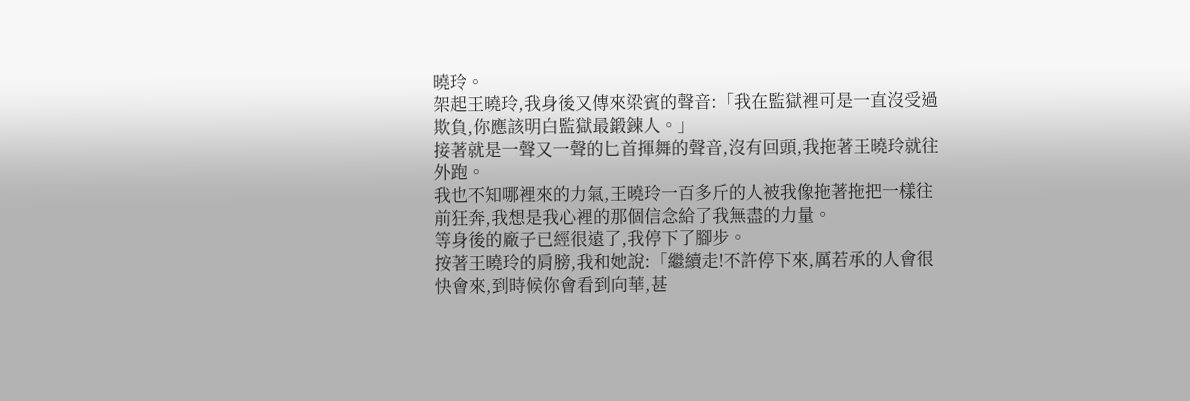曉玲。
架起王曉玲,我身後又傳來梁賓的聲音:「我在監獄裡可是一直沒受過欺負,你應該明白監獄最鍛鍊人。」
接著就是一聲又一聲的匕首揮舞的聲音,沒有回頭,我拖著王曉玲就往外跑。
我也不知哪裡來的力氣,王曉玲一百多斤的人被我像拖著拖把一樣往前狂奔,我想是我心裡的那個信念給了我無盡的力量。
等身後的廠子已經很遠了,我停下了腳步。
按著王曉玲的肩膀,我和她說:「繼續走!不許停下來,厲若承的人會很快會來,到時候你會看到向華,甚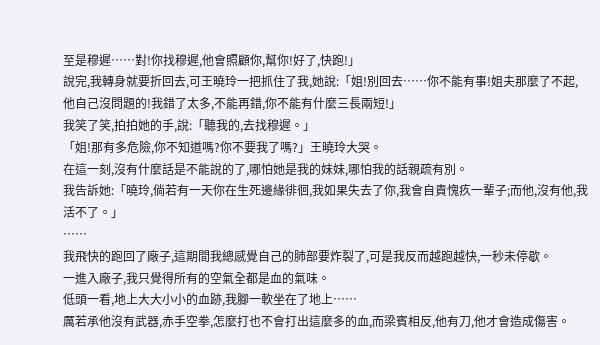至是穆遲……對!你找穆遲,他會照顧你,幫你!好了,快跑!」
說完,我轉身就要折回去,可王曉玲一把抓住了我,她說:「姐!別回去……你不能有事!姐夫那麼了不起,他自己沒問題的!我錯了太多,不能再錯,你不能有什麼三長兩短!」
我笑了笑,拍拍她的手,說:「聽我的,去找穆遲。」
「姐!那有多危險,你不知道嗎?你不要我了嗎?」王曉玲大哭。
在這一刻,沒有什麼話是不能說的了,哪怕她是我的妹妹,哪怕我的話親疏有別。
我告訴她:「曉玲,倘若有一天你在生死邊緣徘徊,我如果失去了你,我會自責愧疚一輩子;而他,沒有他,我活不了。」
……
我飛快的跑回了廠子,這期間我總感覺自己的肺部要炸裂了,可是我反而越跑越快,一秒未停歇。
一進入廠子,我只覺得所有的空氣全都是血的氣味。
低頭一看,地上大大小小的血跡,我腳一軟坐在了地上……
厲若承他沒有武器,赤手空拳,怎麼打也不會打出這麼多的血,而梁賓相反,他有刀,他才會造成傷害。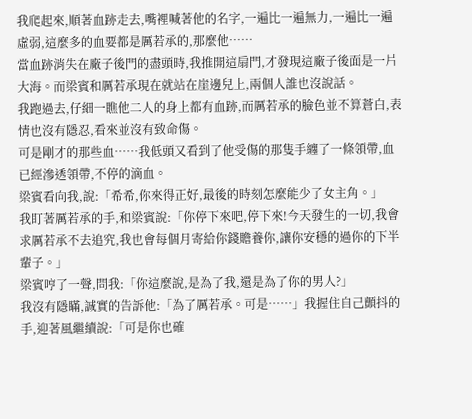我爬起來,順著血跡走去,嘴裡喊著他的名字,一遍比一遍無力,一遍比一遍虛弱,這麼多的血要都是厲若承的,那麼他……
當血跡消失在廠子後門的盡頭時,我推開這扇門,才發現這廠子後面是一片大海。而梁賓和厲若承現在就站在崖邊兒上,兩個人誰也沒說話。
我跑過去,仔細一瞧他二人的身上都有血跡,而厲若承的臉色並不算蒼白,表情也沒有隱忍,看來並沒有致命傷。
可是剛才的那些血……我低頭又看到了他受傷的那隻手纏了一條領帶,血已經滲透領帶,不停的滴血。
梁賓看向我,說:「希希,你來得正好,最後的時刻怎麼能少了女主角。」
我盯著厲若承的手,和梁賓說:「你停下來吧,停下來!今天發生的一切,我會求厲若承不去追究,我也會每個月寄給你錢贍養你,讓你安穩的過你的下半輩子。」
梁賓哼了一聲,問我:「你這麼說,是為了我,還是為了你的男人?」
我沒有隱瞞,誠實的告訴他:「為了厲若承。可是……」我握住自己顫抖的手,迎著風繼續說:「可是你也確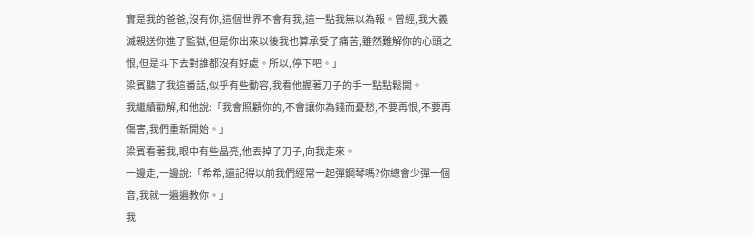實是我的爸爸,沒有你,這個世界不會有我,這一點我無以為報。曾經,我大義滅親送你進了監獄,但是你出來以後我也算承受了痛苦,雖然難解你的心頭之恨,但是斗下去對誰都沒有好處。所以,停下吧。」
梁賓聽了我這番話,似乎有些動容,我看他握著刀子的手一點點鬆開。
我繼續勸解,和他說:「我會照顧你的,不會讓你為錢而憂愁,不要再恨,不要再傷害,我們重新開始。」
梁賓看著我,眼中有些晶亮,他丟掉了刀子,向我走來。
一邊走,一邊說:「希希,還記得以前我們經常一起彈鋼琴嗎?你總會少彈一個音,我就一遍遍教你。」
我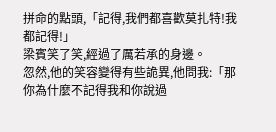拼命的點頭,「記得,我們都喜歡莫扎特!我都記得!」
梁賓笑了笑,經過了厲若承的身邊。
忽然,他的笑容變得有些詭異,他問我:「那你為什麼不記得我和你說過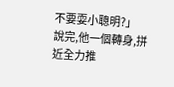不要耍小聰明?」
說完,他一個轉身,拼近全力推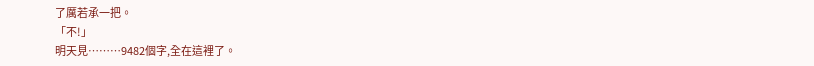了厲若承一把。
「不!」
明天見………9482個字,全在這裡了。